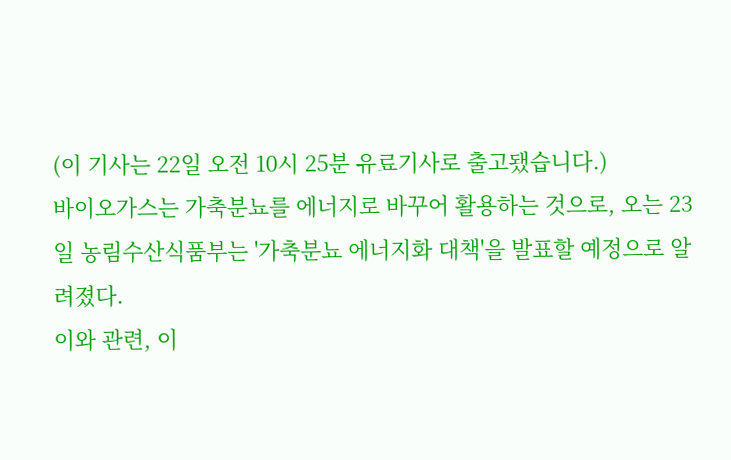(이 기사는 22일 오전 10시 25분 유료기사로 출고됐습니다.)
바이오가스는 가축분뇨를 에너지로 바꾸어 활용하는 것으로, 오는 23일 농림수산식품부는 '가축분뇨 에너지화 대책'을 발표할 예정으로 알려졌다.
이와 관련, 이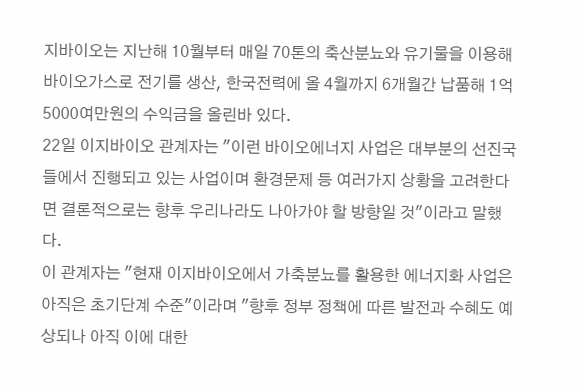지바이오는 지난해 10월부터 매일 70톤의 축산분뇨와 유기물을 이용해 바이오가스로 전기를 생산, 한국전력에 올 4월까지 6개월간 납품해 1억5000여만원의 수익금을 올린바 있다.
22일 이지바이오 관계자는 "이런 바이오에너지 사업은 대부분의 선진국들에서 진행되고 있는 사업이며 환경문제 등 여러가지 상황을 고려한다면 결론적으로는 향후 우리나라도 나아가야 할 방향일 것"이라고 말했다.
이 관계자는 "현재 이지바이오에서 가축분뇨를 활용한 에너지화 사업은 아직은 초기단계 수준"이라며 "향후 정부 정책에 따른 발전과 수혜도 예상되나 아직 이에 대한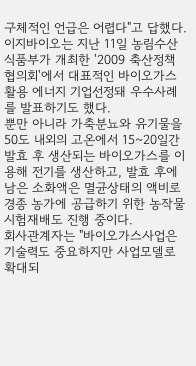구체적인 언급은 어렵다"고 답했다.
이지바이오는 지난 11일 농림수산식품부가 개최한 '2009 축산정책협의회'에서 대표적인 바이오가스 활용 에너지 기업선정돼 우수사례를 발표하기도 했다.
뿐만 아니라 가축분뇨와 유기물을 50도 내외의 고온에서 15~20일간 발효 후 생산되는 바이오가스를 이용해 전기를 생산하고, 발효 후에 남은 소화액은 멸균상태의 액비로 경종 농가에 공급하기 위한 농작물 시험재배도 진행 중이다.
회사관계자는 "바이오가스사업은 기술력도 중요하지만 사업모델로 확대되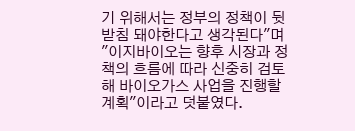기 위해서는 정부의 정책이 뒷받침 돼야한다고 생각된다"며 "이지바이오는 향후 시장과 정책의 흐름에 따라 신중히 검토해 바이오가스 사업을 진행할 계획"이라고 덧붙였다.